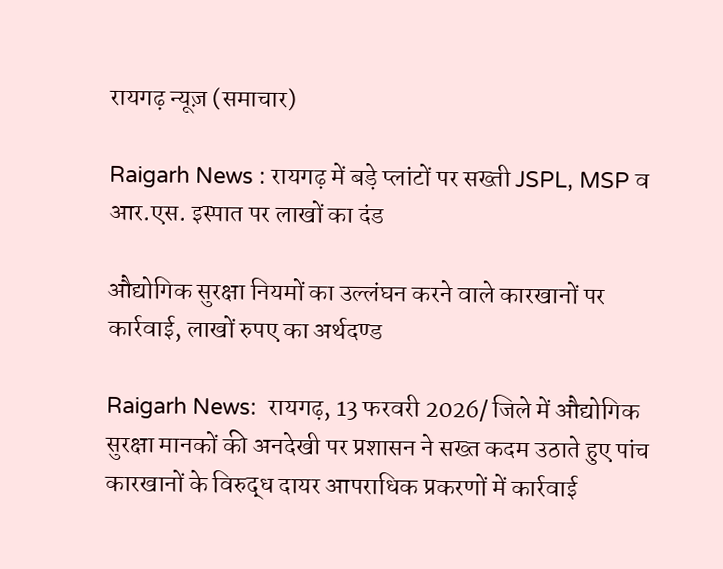रायगढ़ न्यूज़ (समाचार)

Raigarh News : रायगढ़ में बड़े प्लांटों पर सख्ती JSPL, MSP व आर.एस. इस्पात पर लाखों का दंड

औद्योगिक सुरक्षा नियमों का उल्लंघन करने वाले कारखानों पर कार्रवाई, लाखों रुपए का अर्थदण्ड

Raigarh News:  रायगढ़, 13 फरवरी 2026/ जिले में औद्योगिक सुरक्षा मानकों की अनदेखी पर प्रशासन ने सख्त कदम उठाते हुए पांच कारखानों के विरुद्ध दायर आपराधिक प्रकरणों में कार्रवाई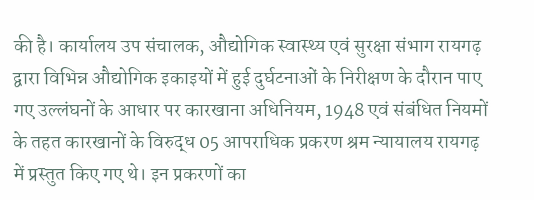की है। कार्यालय उप संचालक, औद्योगिक स्वास्थ्य एवं सुरक्षा संभाग रायगढ़ द्वारा विभिन्न औद्योगिक इकाइयों में हुई दुर्घटनाओं के निरीक्षण के दौरान पाए गए उल्लंघनों के आधार पर कारखाना अधिनियम, 1948 एवं संबंधित नियमों के तहत कारखानों के विरुद्ध 05 आपराधिक प्रकरण श्रम न्यायालय रायगढ़ में प्रस्तुत किए गए थे। इन प्रकरणों का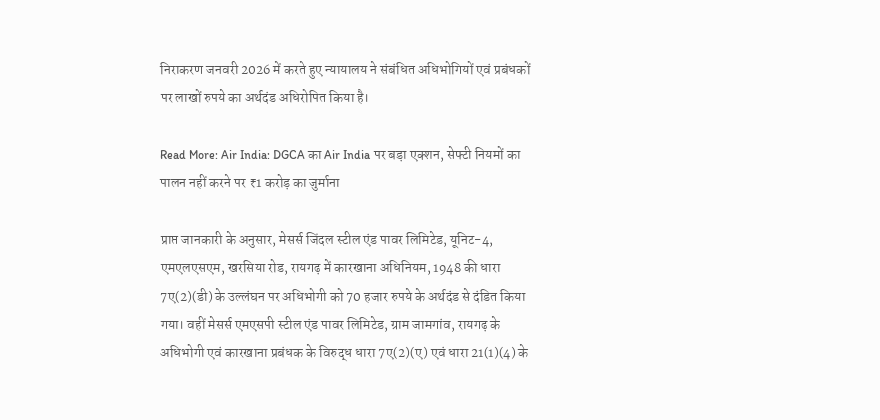निराकरण जनवरी 2026 में करते हुए न्यायालय ने संबंधित अधिभोगियों एवं प्रबंधकों पर लाखों रुपये का अर्थदंड अधिरोपित किया है।

Read More: Air India: DGCA का Air India पर बड़ा एक्शन, सेफ्टी नियमों का पालन नहीं करने पर ₹1 करोड़ का जुर्माना

प्राप्त जानकारी के अनुसार, मेसर्स जिंदल स्टील एंड पावर लिमिटेड, यूनिट-4, एमएलएसएम, खरसिया रोड, रायगढ़ में कारखाना अधिनियम, 1948 की धारा 7ए(2)(डी) के उल्लंघन पर अधिभोगी को 70 हजार रुपये के अर्थदंड से दंडित किया गया। वहीं मेसर्स एमएसपी स्टील एंड पावर लिमिटेड, ग्राम जामगांव, रायगढ़ के अधिभोगी एवं कारखाना प्रबंधक के विरुद्ध धारा 7ए(2)(ए) एवं धारा 21(1)(4) के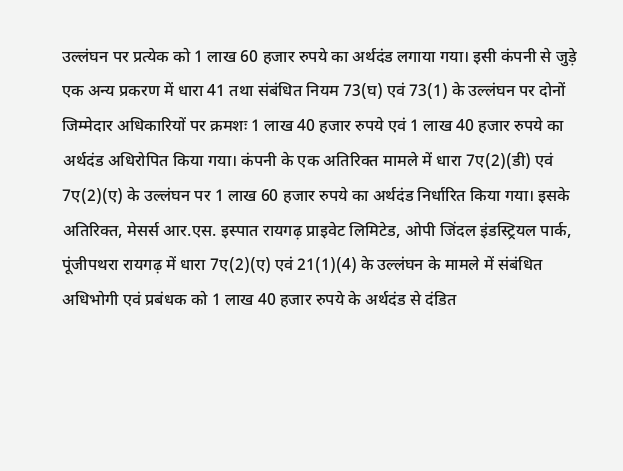उल्लंघन पर प्रत्येक को 1 लाख 60 हजार रुपये का अर्थदंड लगाया गया। इसी कंपनी से जुड़े एक अन्य प्रकरण में धारा 41 तथा संबंधित नियम 73(घ) एवं 73(1) के उल्लंघन पर दोनों जिम्मेदार अधिकारियों पर क्रमशः 1 लाख 40 हजार रुपये एवं 1 लाख 40 हजार रुपये का अर्थदंड अधिरोपित किया गया। कंपनी के एक अतिरिक्त मामले में धारा 7ए(2)(डी) एवं 7ए(2)(ए) के उल्लंघन पर 1 लाख 60 हजार रुपये का अर्थदंड निर्धारित किया गया। इसके अतिरिक्त, मेसर्स आर.एस. इस्पात रायगढ़ प्राइवेट लिमिटेड, ओपी जिंदल इंडस्ट्रियल पार्क, पूंजीपथरा रायगढ़ में धारा 7ए(2)(ए) एवं 21(1)(4) के उल्लंघन के मामले में संबंधित अधिभोगी एवं प्रबंधक को 1 लाख 40 हजार रुपये के अर्थदंड से दंडित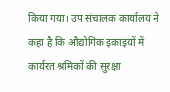किया गया। उप संचालक कार्यालय ने कहा है कि औद्योगिक इकाइयों में कार्यरत श्रमिकों की सुरक्षा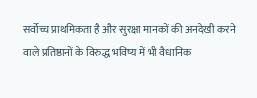सर्वोच्च प्राथमिकता है और सुरक्षा मानकों की अनदेखी करने वाले प्रतिष्ठानों के विरुद्ध भविष्य में भी वैधानिक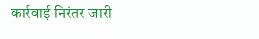कार्रवाई निरंतर जारी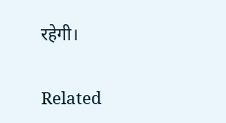रहेगी।

Related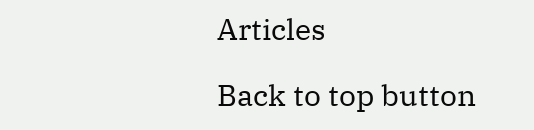Articles

Back to top button